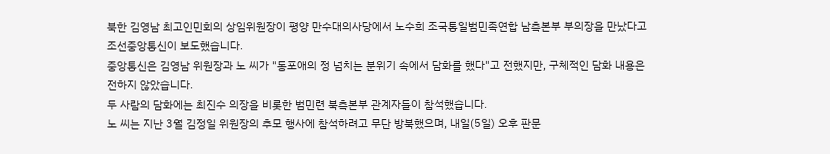북한 김영남 최고인민회의 상임위원장이 평양 만수대의사당에서 노수희 조국통일범민족연합 남측본부 부의장을 만났다고 조선중앙통신이 보도했습니다.
중앙통신은 김영남 위원장과 노 씨가 "동포애의 정 넘치는 분위기 속에서 담화를 했다"고 전했지만, 구체적인 담화 내용은 전하지 않았습니다.
두 사람의 담화에는 최진수 의장을 비롯한 범민련 북측본부 관계자들이 참석했습니다.
노 씨는 지난 3월 김정일 위원장의 추모 행사에 참석하려고 무단 방북했으며, 내일(5일) 오후 판문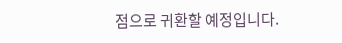점으로 귀환할 예정입니다.